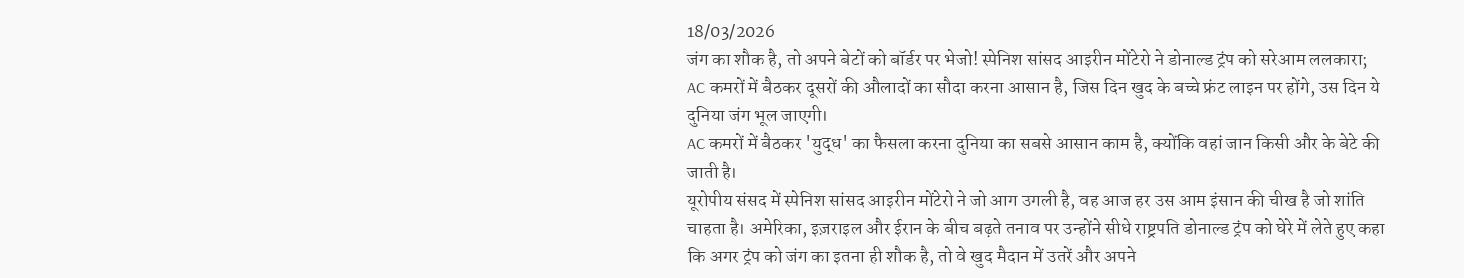18/03/2026
जंग का शौक है, तो अपने बेटों को बॉर्डर पर भेजो! स्पेनिश सांसद आइरीन मोंटेरो ने डोनाल्ड ट्रंप को सरेआम ललकारा; AC कमरों में बैठकर दूसरों की औलादों का सौदा करना आसान है, जिस दिन खुद के बच्चे फ्रंट लाइन पर होंगे, उस दिन ये दुनिया जंग भूल जाएगी।
AC कमरों में बैठकर 'युद्ध' का फैसला करना दुनिया का सबसे आसान काम है, क्योंकि वहां जान किसी और के बेटे की जाती है।
यूरोपीय संसद में स्पेनिश सांसद आइरीन मोंटेरो ने जो आग उगली है, वह आज हर उस आम इंसान की चीख है जो शांति चाहता है। अमेरिका, इज़राइल और ईरान के बीच बढ़ते तनाव पर उन्होंने सीधे राष्ट्रपति डोनाल्ड ट्रंप को घेरे में लेते हुए कहा कि अगर ट्रंप को जंग का इतना ही शौक है, तो वे खुद मैदान में उतरें और अपने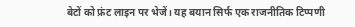बेटों को फ्रंट लाइन पर भेजें। यह बयान सिर्फ एक राजनीतिक टिप्पणी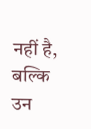नहीं है, बल्कि उन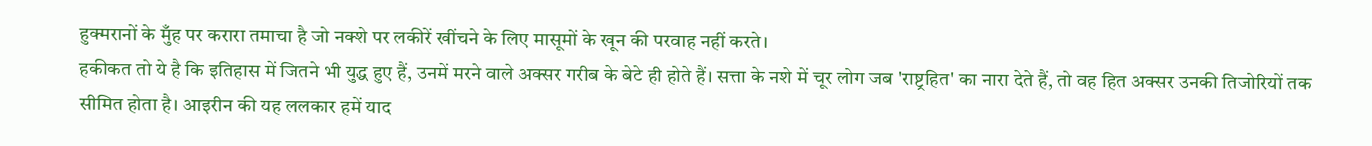हुक्मरानों के मुँह पर करारा तमाचा है जो नक्शे पर लकीरें खींचने के लिए मासूमों के खून की परवाह नहीं करते।
हकीकत तो ये है कि इतिहास में जितने भी युद्ध हुए हैं, उनमें मरने वाले अक्सर गरीब के बेटे ही होते हैं। सत्ता के नशे में चूर लोग जब 'राष्ट्रहित' का नारा देते हैं, तो वह हित अक्सर उनकी तिजोरियों तक सीमित होता है। आइरीन की यह ललकार हमें याद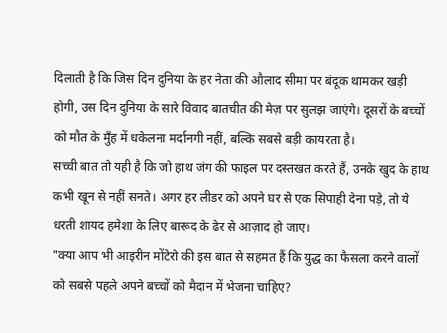दिलाती है कि जिस दिन दुनिया के हर नेता की औलाद सीमा पर बंदूक थामकर खड़ी होगी, उस दिन दुनिया के सारे विवाद बातचीत की मेज़ पर सुलझ जाएंगे। दूसरों के बच्चों को मौत के मुँह में धकेलना मर्दानगी नहीं, बल्कि सबसे बड़ी कायरता है।
सच्ची बात तो यही है कि जो हाथ जंग की फाइल पर दस्तखत करते हैं, उनके खुद के हाथ कभी खून से नहीं सनते। अगर हर लीडर को अपने घर से एक सिपाही देना पड़े, तो ये धरती शायद हमेशा के लिए बारूद के ढेर से आज़ाद हो जाए।
"क्या आप भी आइरीन मोंटेरो की इस बात से सहमत हैं कि युद्ध का फैसला करने वालों को सबसे पहले अपने बच्चों को मैदान में भेजना चाहिए?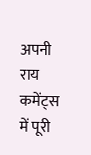अपनी राय कमेंट्स में पूरी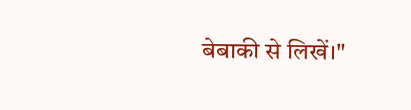बेबाकी से लिखें।"